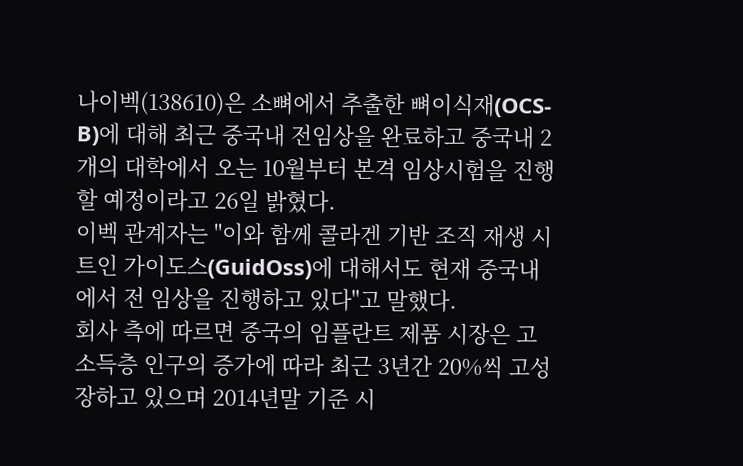나이벡(138610)은 소뼈에서 추출한 뼈이식재(OCS-B)에 대해 최근 중국내 전임상을 완료하고 중국내 2개의 대학에서 오는 10월부터 본격 임상시험을 진행할 예정이라고 26일 밝혔다.
이벡 관계자는 "이와 함께 콜라겐 기반 조직 재생 시트인 가이도스(GuidOss)에 대해서도 현재 중국내에서 전 임상을 진행하고 있다"고 말했다.
회사 측에 따르면 중국의 임플란트 제품 시장은 고소득층 인구의 증가에 따라 최근 3년간 20%씩 고성장하고 있으며 2014년말 기준 시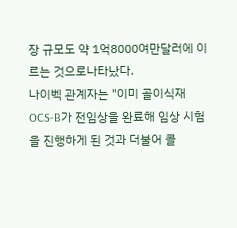장 규모도 약 1억8000여만달러에 이르는 것으로나타났다.
나이벡 관계자는 "이미 골이식재 OCS-B가 전임상을 완료해 임상 시험을 진행하게 된 것과 더불어 콜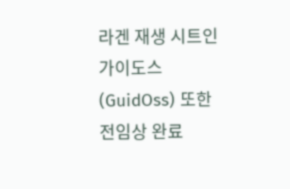라겐 재생 시트인 가이도스(GuidOss) 또한 전임상 완료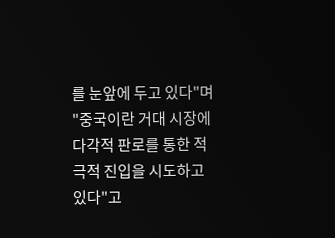를 눈앞에 두고 있다"며 "중국이란 거대 시장에 다각적 판로를 통한 적극적 진입을 시도하고 있다"고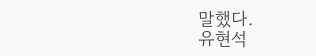말했다.
유현석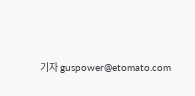기자 guspower@etomato.com